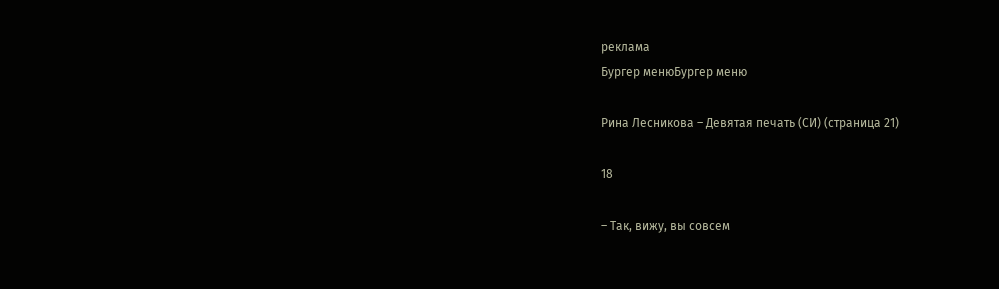реклама
Бургер менюБургер меню

Рина Лесникова – Девятая печать (СИ) (страница 21)

18

– Так, вижу, вы совсем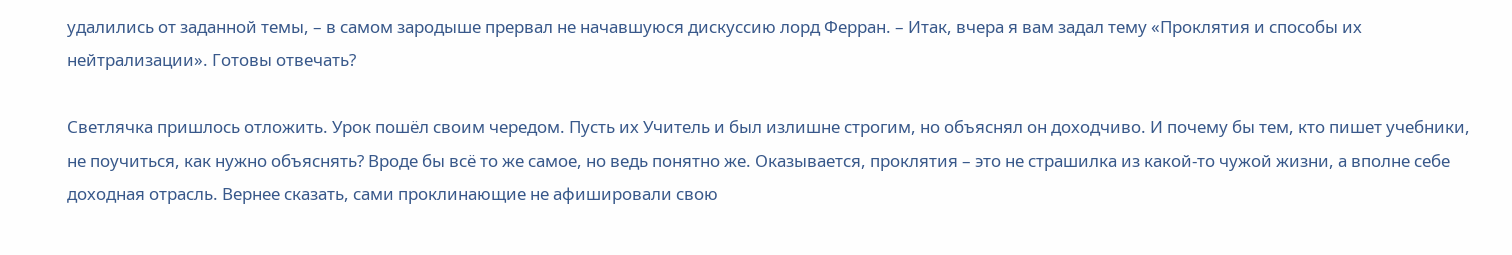удалились от заданной темы, – в самом зародыше прервал не начавшуюся дискуссию лорд Ферран. – Итак, вчера я вам задал тему «Проклятия и способы их нейтрализации». Готовы отвечать?

Светлячка пришлось отложить. Урок пошёл своим чередом. Пусть их Учитель и был излишне строгим, но объяснял он доходчиво. И почему бы тем, кто пишет учебники, не поучиться, как нужно объяснять? Вроде бы всё то же самое, но ведь понятно же. Оказывается, проклятия – это не страшилка из какой-то чужой жизни, а вполне себе доходная отрасль. Вернее сказать, сами проклинающие не афишировали свою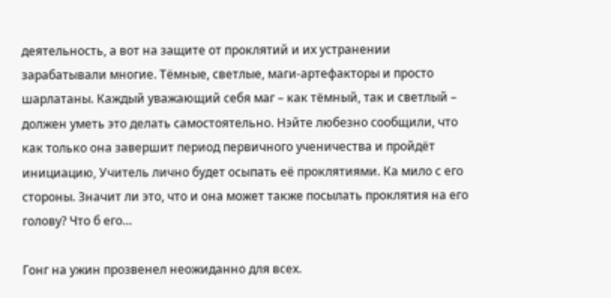деятельность, а вот на защите от проклятий и их устранении зарабатывали многие. Тёмные, светлые, маги-артефакторы и просто шарлатаны. Каждый уважающий себя маг – как тёмный, так и светлый – должен уметь это делать самостоятельно. Нэйте любезно сообщили, что как только она завершит период первичного ученичества и пройдёт инициацию, Учитель лично будет осыпать её проклятиями. Ка мило с его стороны. Значит ли это, что и она может также посылать проклятия на его голову? Что б его…

Гонг на ужин прозвенел неожиданно для всех.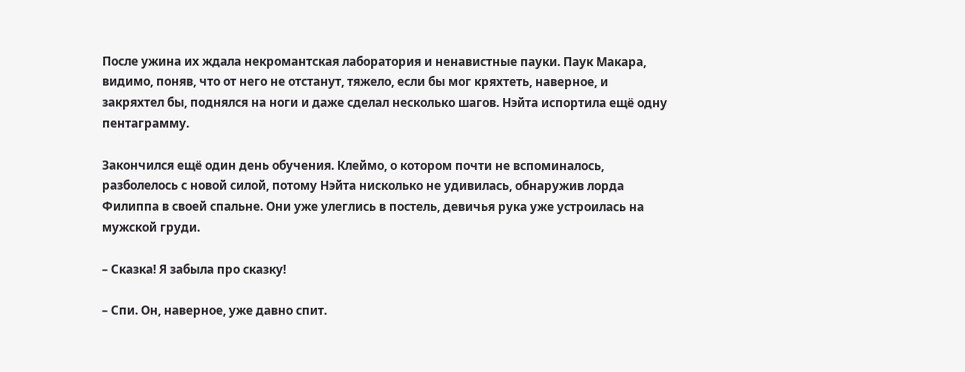После ужина их ждала некромантская лаборатория и ненавистные пауки. Паук Макара, видимо, поняв, что от него не отстанут, тяжело, если бы мог кряхтеть, наверное, и закряхтел бы, поднялся на ноги и даже сделал несколько шагов. Нэйта испортила ещё одну пентаграмму.

Закончился ещё один день обучения. Клеймо, о котором почти не вспоминалось, разболелось с новой силой, потому Нэйта нисколько не удивилась, обнаружив лорда Филиппа в своей спальне. Они уже улеглись в постель, девичья рука уже устроилась на мужской груди.

– Сказка! Я забыла про сказку!

– Спи. Он, наверное, уже давно спит.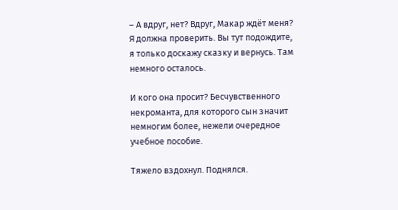– А вдруг, нет? Вдруг, Макар ждёт меня? Я должна проверить. Вы тут подождите, я только доскажу сказку и вернусь. Там немного осталось.

И кого она просит? Бесчувственного некроманта, для которого сын значит немногим более, нежели очередное учебное пособие.

Тяжело вздохнул. Поднялся.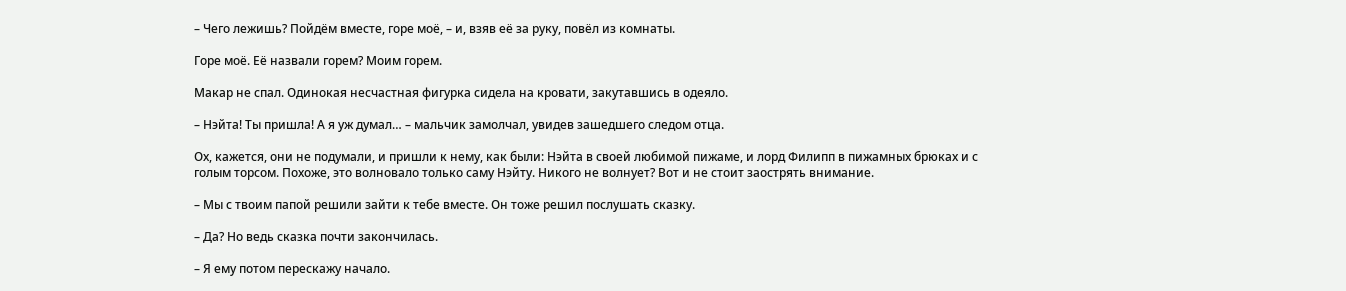– Чего лежишь? Пойдём вместе, горе моё, – и, взяв её за руку, повёл из комнаты.

Горе моё. Её назвали горем? Моим горем.

Макар не спал. Одинокая несчастная фигурка сидела на кровати, закутавшись в одеяло.

– Нэйта! Ты пришла! А я уж думал… – мальчик замолчал, увидев зашедшего следом отца.

Ох, кажется, они не подумали, и пришли к нему, как были: Нэйта в своей любимой пижаме, и лорд Филипп в пижамных брюках и с голым торсом. Похоже, это волновало только саму Нэйту. Никого не волнует? Вот и не стоит заострять внимание.

– Мы с твоим папой решили зайти к тебе вместе. Он тоже решил послушать сказку.

– Да? Но ведь сказка почти закончилась.

– Я ему потом перескажу начало.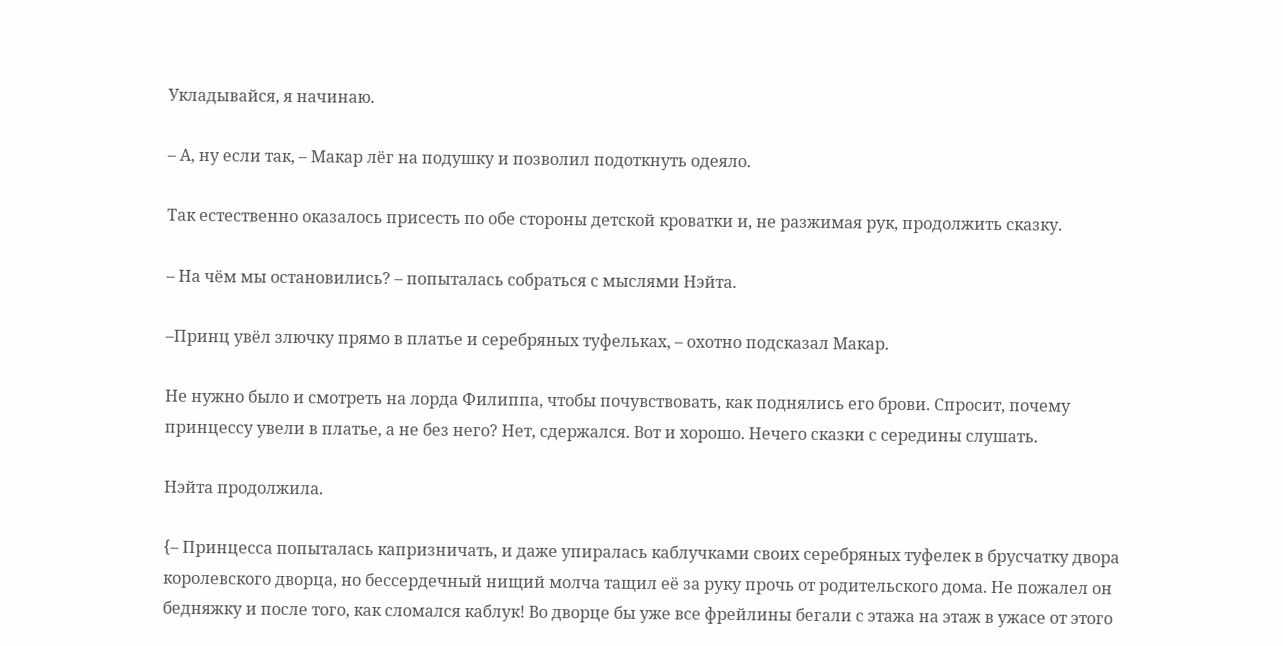Укладывайся, я начинаю.

– А, ну если так, – Макар лёг на подушку и позволил подоткнуть одеяло.

Так естественно оказалось присесть по обе стороны детской кроватки и, не разжимая рук, продолжить сказку.

– На чём мы остановились? – попыталась собраться с мыслями Нэйта.

–Принц увёл злючку прямо в платье и серебряных туфельках, – охотно подсказал Макар.

Не нужно было и смотреть на лорда Филиппа, чтобы почувствовать, как поднялись его брови. Спросит, почему принцессу увели в платье, а не без него? Нет, сдержался. Вот и хорошо. Нечего сказки с середины слушать.

Нэйта продолжила.

{– Принцесса попыталась капризничать, и даже упиралась каблучками своих серебряных туфелек в брусчатку двора королевского дворца, но бессердечный нищий молча тащил её за руку прочь от родительского дома. Не пожалел он бедняжку и после того, как сломался каблук! Во дворце бы уже все фрейлины бегали с этажа на этаж в ужасе от этого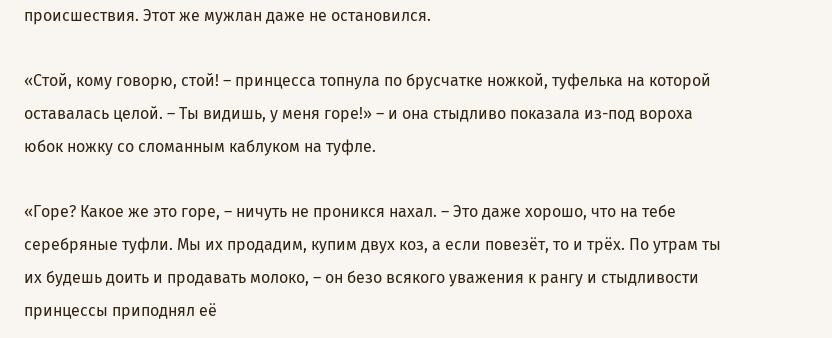происшествия. Этот же мужлан даже не остановился.

«Стой, кому говорю, стой! – принцесса топнула по брусчатке ножкой, туфелька на которой оставалась целой. – Ты видишь, у меня горе!» – и она стыдливо показала из-под вороха юбок ножку со сломанным каблуком на туфле.

«Горе? Какое же это горе, – ничуть не проникся нахал. – Это даже хорошо, что на тебе серебряные туфли. Мы их продадим, купим двух коз, а если повезёт, то и трёх. По утрам ты их будешь доить и продавать молоко, – он безо всякого уважения к рангу и стыдливости принцессы приподнял её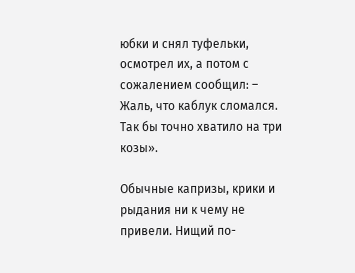юбки и снял туфельки, осмотрел их, а потом с сожалением сообщил: – Жаль, что каблук сломался. Так бы точно хватило на три козы».

Обычные капризы, крики и рыдания ни к чему не привели. Нищий по-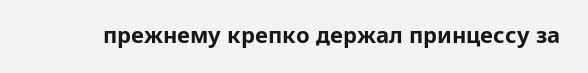прежнему крепко держал принцессу за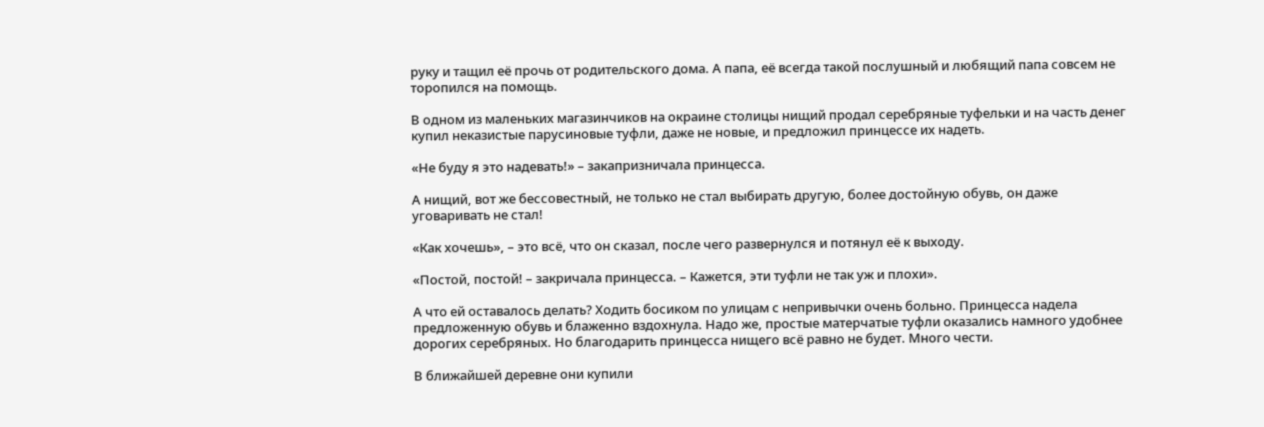руку и тащил её прочь от родительского дома. А папа, её всегда такой послушный и любящий папа совсем не торопился на помощь.

В одном из маленьких магазинчиков на окраине столицы нищий продал серебряные туфельки и на часть денег купил неказистые парусиновые туфли, даже не новые, и предложил принцессе их надеть.

«Не буду я это надевать!» – закапризничала принцесса.

А нищий, вот же бессовестный, не только не стал выбирать другую, более достойную обувь, он даже уговаривать не стал!

«Как хочешь», – это всё, что он сказал, после чего развернулся и потянул её к выходу.

«Постой, постой! – закричала принцесса. – Кажется, эти туфли не так уж и плохи».

А что ей оставалось делать? Ходить босиком по улицам с непривычки очень больно. Принцесса надела предложенную обувь и блаженно вздохнула. Надо же, простые матерчатые туфли оказались намного удобнее дорогих серебряных. Но благодарить принцесса нищего всё равно не будет. Много чести.

В ближайшей деревне они купили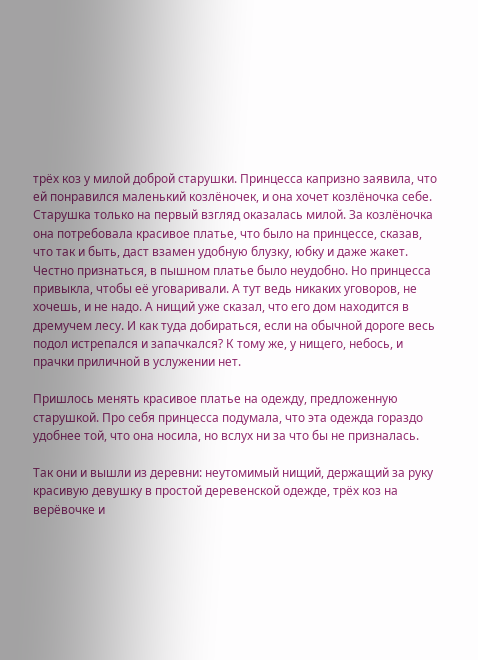трёх коз у милой доброй старушки. Принцесса капризно заявила, что ей понравился маленький козлёночек, и она хочет козлёночка себе. Старушка только на первый взгляд оказалась милой. За козлёночка она потребовала красивое платье, что было на принцессе, сказав, что так и быть, даст взамен удобную блузку, юбку и даже жакет. Честно признаться, в пышном платье было неудобно. Но принцесса привыкла, чтобы её уговаривали. А тут ведь никаких уговоров, не хочешь, и не надо. А нищий уже сказал, что его дом находится в дремучем лесу. И как туда добираться, если на обычной дороге весь подол истрепался и запачкался? К тому же, у нищего, небось, и прачки приличной в услужении нет.

Пришлось менять красивое платье на одежду, предложенную старушкой. Про себя принцесса подумала, что эта одежда гораздо удобнее той, что она носила, но вслух ни за что бы не призналась.

Так они и вышли из деревни: неутомимый нищий, держащий за руку красивую девушку в простой деревенской одежде, трёх коз на верёвочке и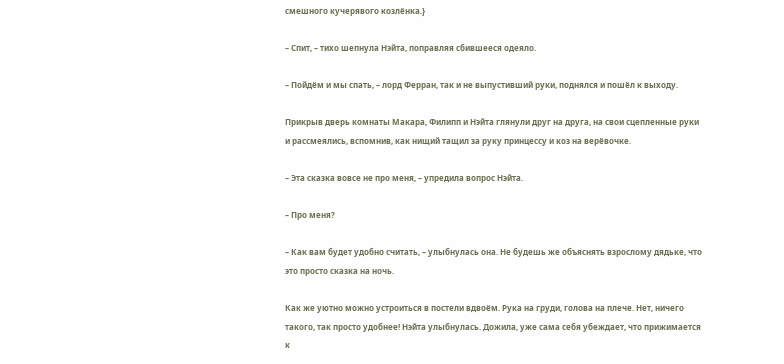смешного кучерявого козлёнка.}

– Спит, – тихо шепнула Нэйта, поправляя сбившееся одеяло.

– Пойдём и мы спать, – лорд Ферран, так и не выпустивший руки, поднялся и пошёл к выходу.

Прикрыв дверь комнаты Макара, Филипп и Нэйта глянули друг на друга, на свои сцепленные руки и рассмеялись, вспомнив, как нищий тащил за руку принцессу и коз на верёвочке.

– Эта сказка вовсе не про меня, – упредила вопрос Нэйта.

– Про меня?

– Как вам будет удобно считать, – улыбнулась она. Не будешь же объяснять взрослому дядьке, что это просто сказка на ночь.

Как же уютно можно устроиться в постели вдвоём. Рука на груди, голова на плече. Нет, ничего такого, так просто удобнее! Нэйта улыбнулась. Дожила, уже сама себя убеждает, что прижимается к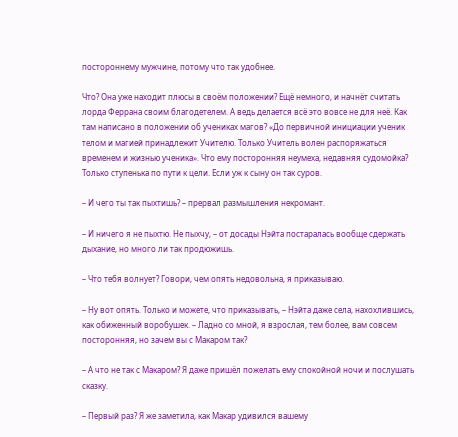постороннему мужчине, потому что так удобнее.

Что? Она уже находит плюсы в своём положении? Ещё немного, и начнёт считать лорда Феррана своим благодетелем. А ведь делается всё это вовсе не для неё. Как там написано в положении об учениках магов? «До первичной инициации ученик телом и магией принадлежит Учителю. Только Учитель волен распоряжаться временем и жизнью ученика». Что ему посторонняя неумеха, недавняя судомойка? Только ступенька по пути к цели. Если уж к сыну он так суров.

– И чего ты так пыхтишь? – прервал размышления некромант.

– И ничего я не пыхтю. Не пыхчу, – от досады Нэйта постаралась вообще сдержать дыхание, но много ли так продюжишь.

– Что тебя волнует? Говори, чем опять недовольна, я приказываю.

– Ну вот опять. Только и можете, что приказывать, – Нэйта даже села, нахохлившись, как обиженный воробушек. – Ладно со мной, я взрослая, тем более, вам совсем посторонняя, но зачем вы с Макаром так?

– А что не так с Макаром? Я даже пришёл пожелать ему спокойной ночи и послушать сказку.

– Первый раз? Я же заметила, как Макар удивился вашему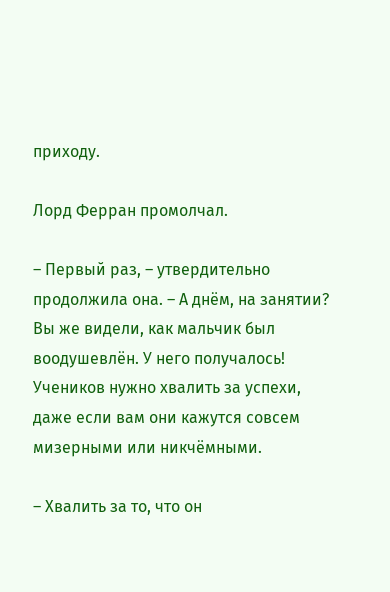приходу.

Лорд Ферран промолчал.

– Первый раз, – утвердительно продолжила она. – А днём, на занятии? Вы же видели, как мальчик был воодушевлён. У него получалось! Учеников нужно хвалить за успехи, даже если вам они кажутся совсем мизерными или никчёмными.

– Хвалить за то, что он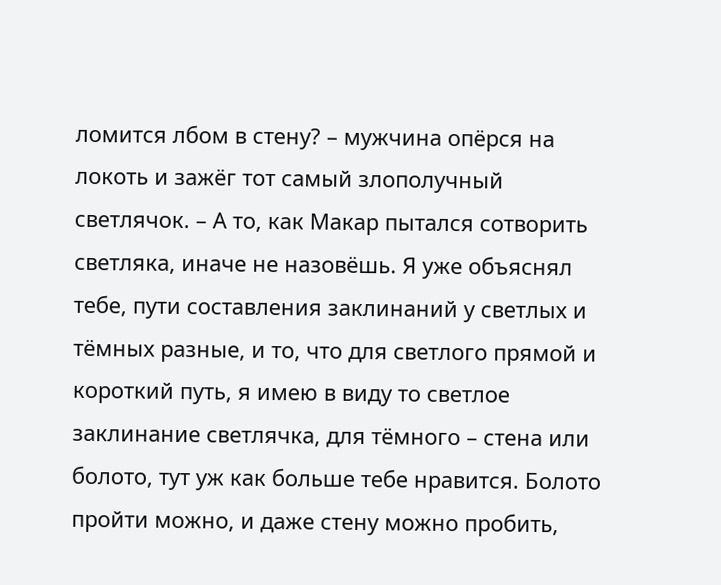ломится лбом в стену? – мужчина опёрся на локоть и зажёг тот самый злополучный светлячок. – А то, как Макар пытался сотворить светляка, иначе не назовёшь. Я уже объяснял тебе, пути составления заклинаний у светлых и тёмных разные, и то, что для светлого прямой и короткий путь, я имею в виду то светлое заклинание светлячка, для тёмного – стена или болото, тут уж как больше тебе нравится. Болото пройти можно, и даже стену можно пробить,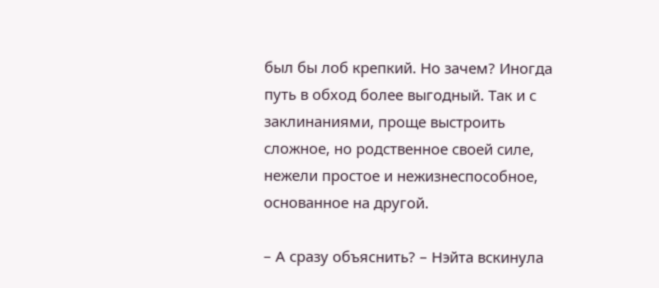был бы лоб крепкий. Но зачем? Иногда путь в обход более выгодный. Так и с заклинаниями, проще выстроить сложное, но родственное своей силе, нежели простое и нежизнеспособное, основанное на другой.

– А сразу объяснить? – Нэйта вскинула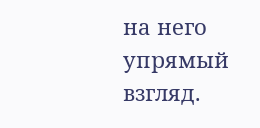на него упрямый взгляд.